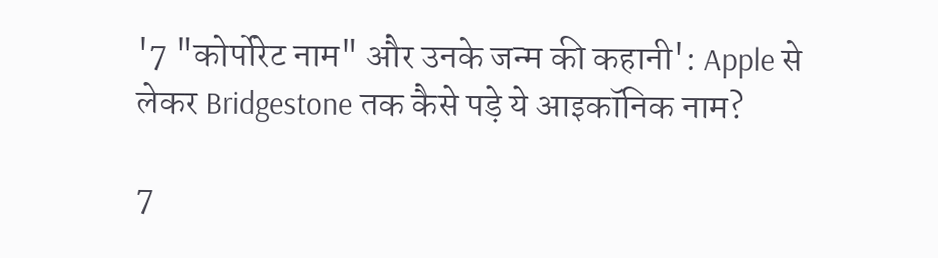'7 "कोर्पोरेट नाम" और उनके जन्म की कहानी': Apple से लेकर Bridgestone तक कैसे पड़े ये आइकॉनिक नाम?

7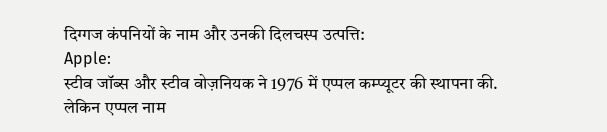दिग्गज कंपनियों के नाम और उनकी दिलचस्प उत्पत्ति:
Apple:
स्टीव जॉब्स और स्टीव वोज़नियक ने 1976 में एप्पल कम्प्यूटर की स्थापना की. लेकिन एप्पल नाम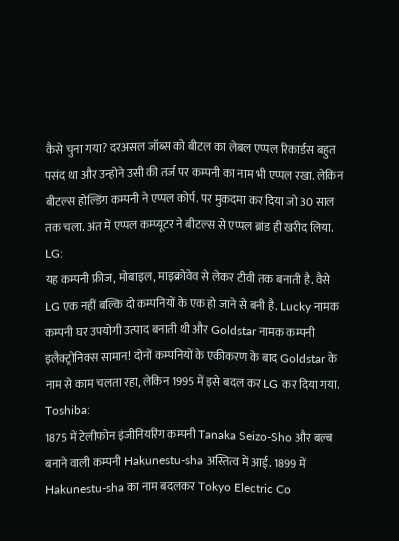कैसे चुना गया? दरअसल जॉब्स को बीटल का लेबल एप्पल रिकार्डस बहुत पसंद था और उन्होने उसी की तर्ज पर कम्पनी का नाम भी एप्पल रखा. लेकिन बीटल्स होल्डिंग कम्पनी ने एप्पल कोर्प. पर मुकदमा कर दिया जो 30 साल तक चला. अंत में एप्पल कम्प्यूटर ने बीटल्स से एप्पल ब्रांड ही खरीद लिया.
LG:
यह कम्पनी फ्रीज, मोबाइल, माइक्रोवेव से लेकर टीवी तक बनाती है. वैसे LG एक नहीं बल्कि दो कम्पनियों के एक हो जाने से बनी है. Lucky नामक कम्पनी घर उपयोगी उत्पाद बनाती थी और Goldstar नामक कम्पनी इलैक्ट्रोनिक्स सामान! दोनों कम्पनियों के एकीकरण के बाद Goldstar के नाम से काम चलता रहा, लेकिन 1995 में इसे बदल कर LG कर दिया गया.
Toshiba:
1875 में टेलीफोन इंजीनियरिंग कम्पनी Tanaka Seizo-Sho और बल्ब बनाने वाली कम्पनी Hakunestu-sha अस्तित्व में आई. 1899 में Hakunestu-sha का नाम बदलकर Tokyo Electric Co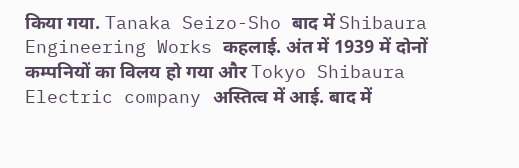किया गया. Tanaka Seizo-Sho बाद में Shibaura Engineering Works कहलाई. अंत में 1939 में दोनों कम्पनियों का विलय हो गया और Tokyo Shibaura Electric company अस्तित्व में आई. बाद में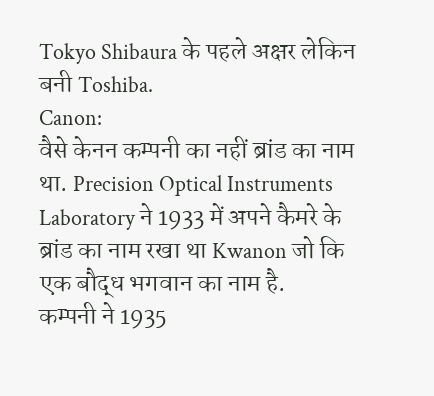Tokyo Shibaura के पहले अक्षर लेकिन बनी Toshiba.
Canon:
वैसे केनन कम्पनी का नहीं ब्रांड का नाम था. Precision Optical Instruments Laboratory ने 1933 में अपने कैमरे के ब्रांड का नाम रखा था Kwanon जो कि एक बौद्ध भगवान का नाम है.
कम्पनी ने 1935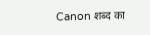Canon शब्द का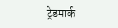ट्रेडमार्क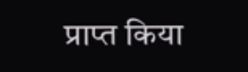प्राप्त किया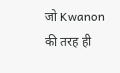जो Kwanon की तरह ही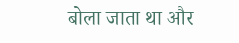बोला जाता था और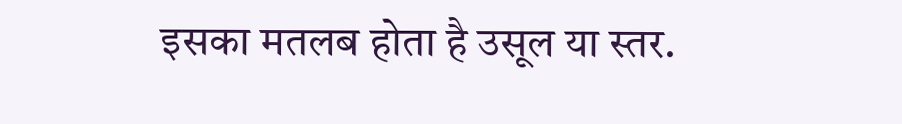इसका मतलब होता है उसूल या स्तर.